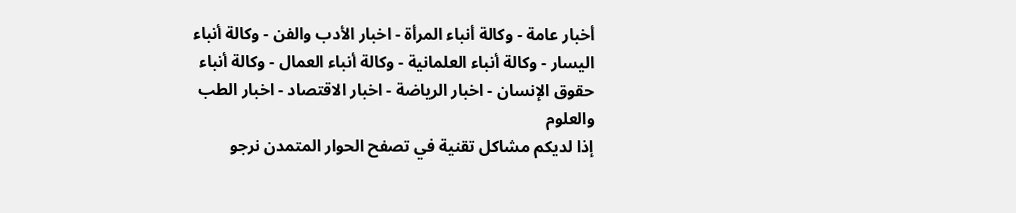أخبار عامة - وكالة أنباء المرأة - اخبار الأدب والفن - وكالة أنباء اليسار - وكالة أنباء العلمانية - وكالة أنباء العمال - وكالة أنباء حقوق الإنسان - اخبار الرياضة - اخبار الاقتصاد - اخبار الطب والعلوم
إذا لديكم مشاكل تقنية في تصفح الحوار المتمدن نرجو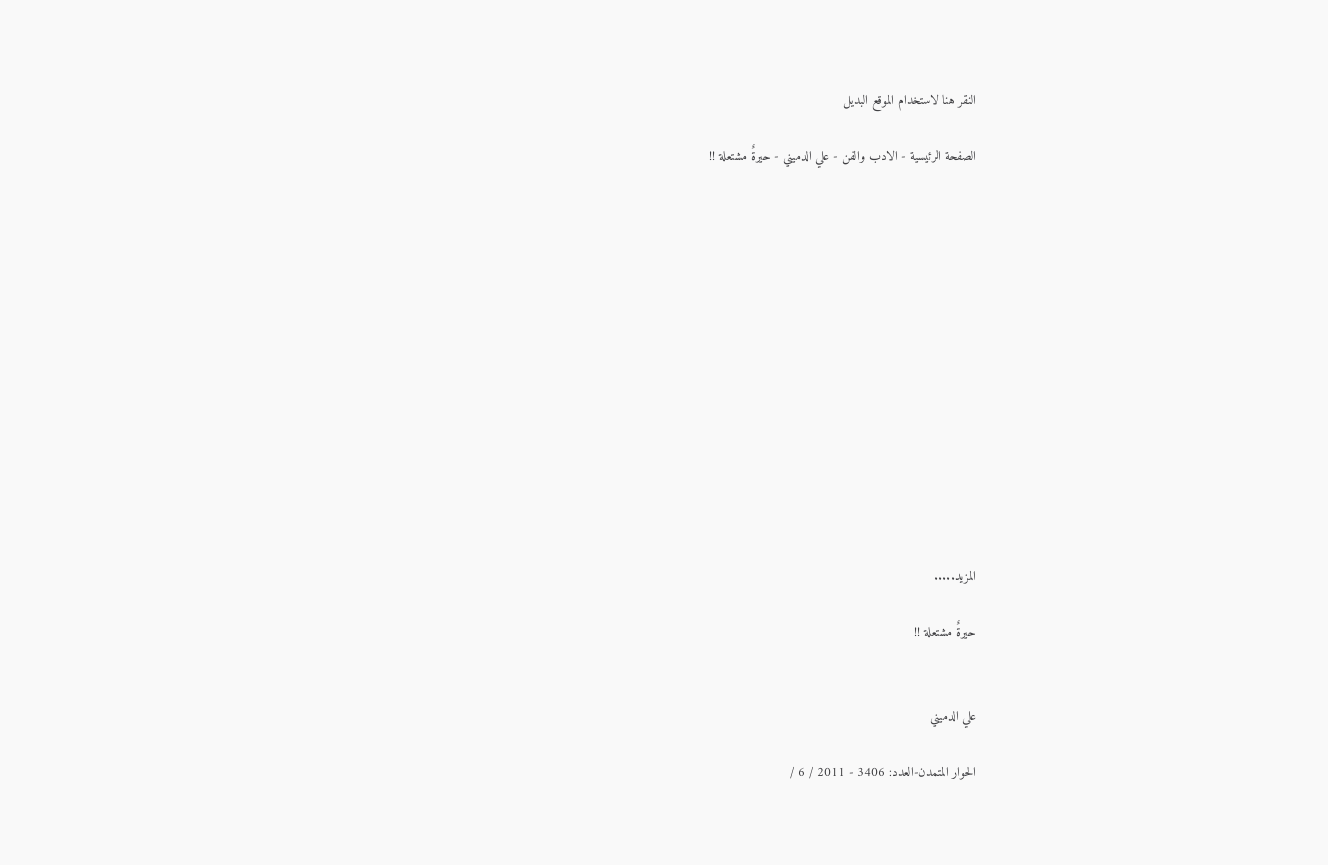النقر هنا لاستخدام الموقع البديل

الصفحة الرئيسية - الادب والفن - علي الدميني - حيرةٌ مشتعلة !!














المزيد.....

حيرةٌ مشتعلة !!


علي الدميني

الحوار المتمدن-العدد: 3406 - 2011 / 6 /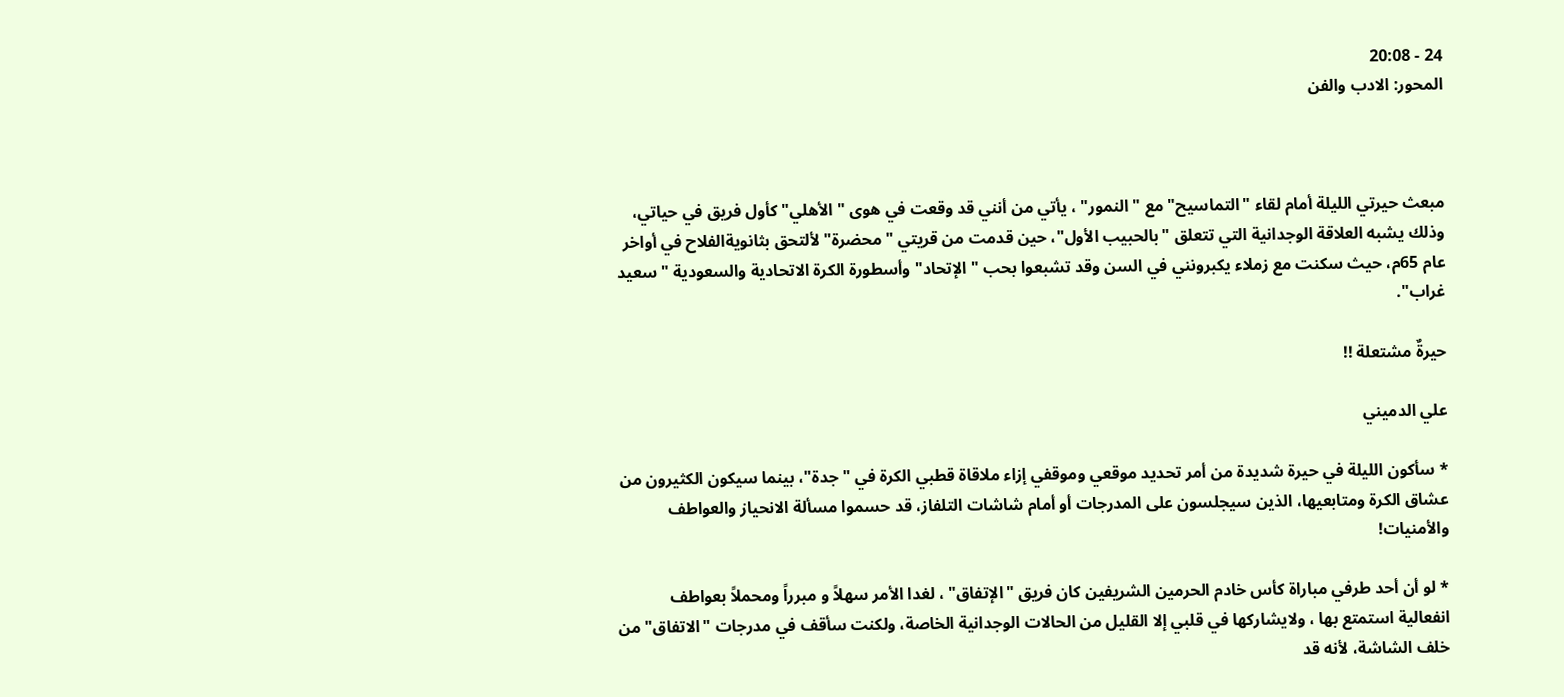24 - 20:08
المحور: الادب والفن



مبعث حيرتي الليلة أمام لقاء "التماسيح" مع " النمور" ، يأتي من أنني قد وقعت في هوى " الأهلي" كأول فريق في حياتي، وذلك يشبه العلاقة الوجدانية التي تتعلق "بالحبيب الأول"، حين قدمت من قريتي "محضرة" لألتحق بثانويةالفلاح في أواخر عام 65م، حيث سكنت مع زملاء يكبرونني في السن وقد تشبعوا بحب " الإتحاد" وأسطورة الكرة الاتحادية والسعودية "سعيد غراب".

حيرةٌ مشتعلة !!

علي الدميني

* سأكون الليلة في حيرة شديدة من أمر تحديد موقعي وموقفي إزاء ملاقاة قطبي الكرة في "جدة"، بينما سيكون الكثيرون من عشاق الكرة ومتابعيها، الذين سيجلسون على المدرجات أو أمام شاشات التلفاز، قد حسموا مسألة الانحياز والعواطف والأمنيات!

* لو أن أحد طرفي مباراة كأس خادم الحرمين الشريفين كان فريق "الإتفاق" ، لغدا الأمر سهلاً و مبرراً ومحملاً بعواطف انفعالية استمتع بها ، ولايشاركها في قلبي إلا القليل من الحالات الوجدانية الخاصة، ولكنت سأقف في مدرجات "الاتفاق" من خلف الشاشة، لأنه قد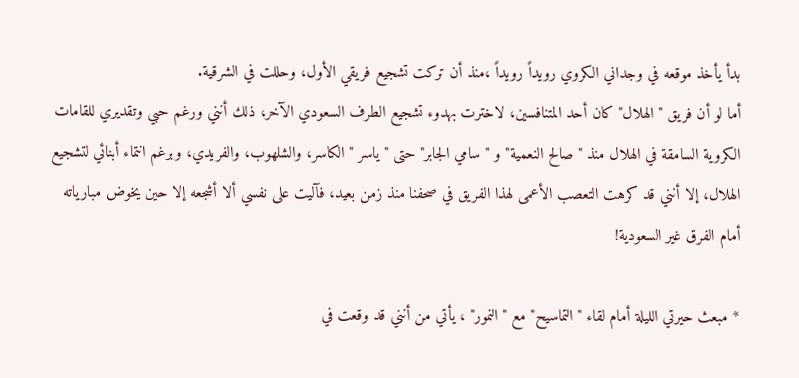بدأ يأخذ موقعه في وجداني الكروي رويداً رويداً ،منذ أن تركت تشجيع فريقي الأول، وحللت في الشرقية.
أما لو أن فريق "الهلال" كان أحد المتنافسين، لاخترت بهدوء تشجيع الطرف السعودي الآخر، ذلك أنني ورغم حبي وتقديري للقامات الكروية السامقة في الهلال منذ "صالح النعمية" و " سامي الجابر" حتى "ياسر " الكاسر، والشلهوب، والفريدي، وبرغم انتماء أبنائي لتشجيع الهلال، إلا أنني قد كرهت التعصب الأعمى لهذا الفريق في صحفنا منذ زمن بعيد، فآليت على نفسي ألا أشجعه إلا حين يخوض مبارياته أمام الفرق غير السعودية!

* مبعث حيرتي الليلة أمام لقاء "التماسيح" مع " النمور" ، يأتي من أنني قد وقعت في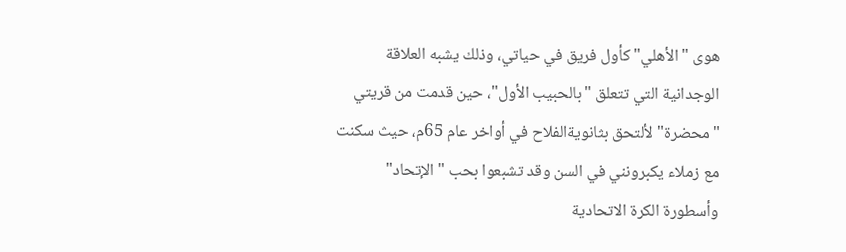هوى " الأهلي" كأول فريق في حياتي، وذلك يشبه العلاقة الوجدانية التي تتعلق "بالحبيب الأول"، حين قدمت من قريتي "محضرة" لألتحق بثانويةالفلاح في أواخر عام 65م، حيث سكنت مع زملاء يكبرونني في السن وقد تشبعوا بحب " الإتحاد" وأسطورة الكرة الاتحادية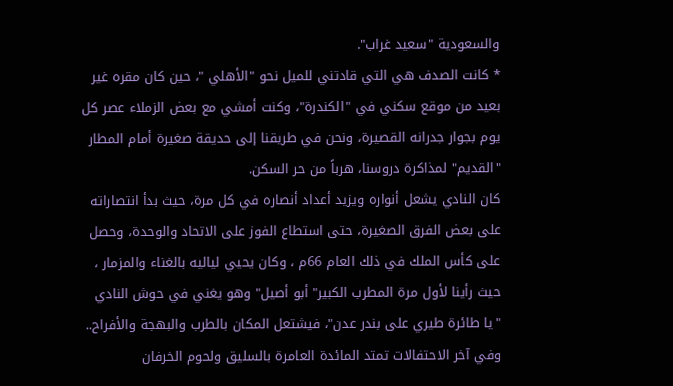والسعودية "سعيد غراب".
* كانت الصدف هي التي قادتني للميل نحو "الأهلي "، حين كان مقره غير بعيد من موقع سكني في "الكندرة"، وكنت أمشي مع بعض الزملاء عصر كل يوم بجوار جدرانه القصيرة، ونحن في طريقنا إلى حديقة صغيرة أمام المطار "القديم" لمذاكرة دروسنا، هرباً من حر السكن.
كان النادي يشعل أنواره ويزيد أعداد أنصاره في كل مرة، حيث بدأ انتصاراته على بعض الفرق الصغيرة، حتى استطاع الفوز على الاتحاد والوحدة، وحصل على كأس الملك في ذلك العام 66م ، وكان يحيي لياليه بالغناء والمزمار ، حيث رأينا لأول مرة المطرب الكبير" أبو أصيل" وهو يغني في حوش النادي "يا طائرة طيري على بندر عدن"، فيشتعل المكان بالطرب والبهجة والأفراح.. وفي آخر الاحتفالات تمتد المائدة العامرة بالسليق ولحوم الخرفان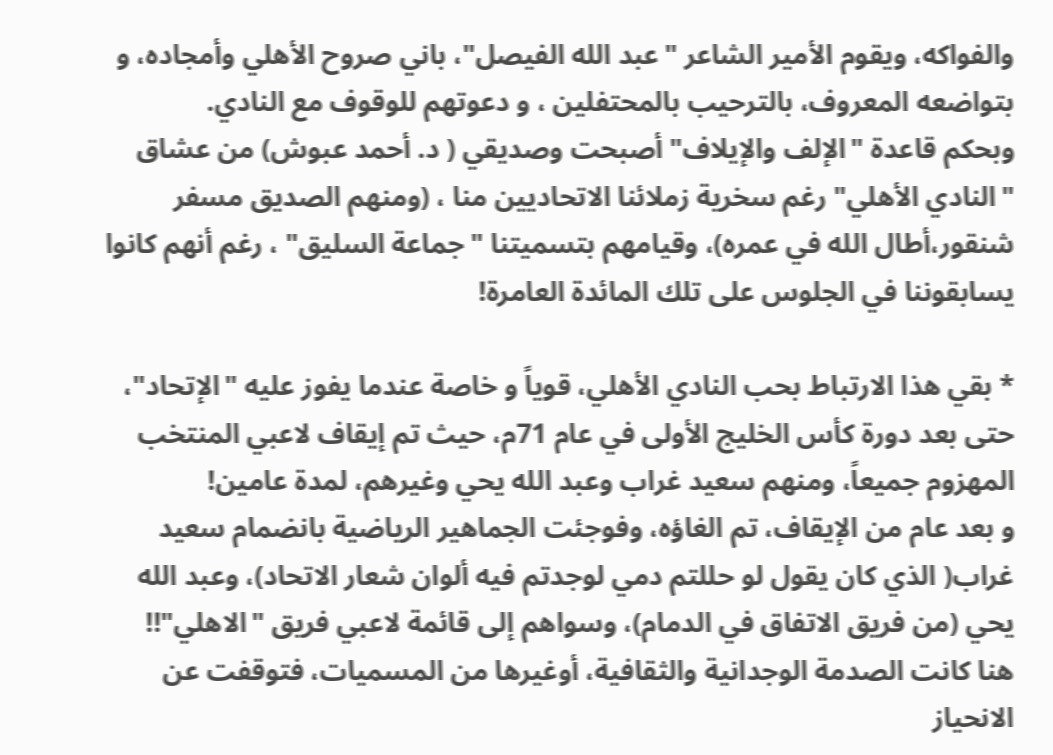والفواكه، ويقوم الأمير الشاعر "عبد الله الفيصل"، باني صروح الأهلي وأمجاده، و بتواضعه المعروف، بالترحيب بالمحتفلين ، و دعوتهم للوقوف مع النادي.
وبحكم قاعدة "الإلف والإيلاف" أصبحت وصديقي ( د. أحمد عبوش) من عشاق "النادي الأهلي" رغم سخرية زملائنا الاتحاديين منا ، (ومنهم الصديق مسفر شنقور،أطال الله في عمره)، وقيامهم بتسميتنا "جماعة السليق" ، رغم أنهم كانوا يسابقوننا في الجلوس على تلك المائدة العامرة!

* بقي هذا الارتباط بحب النادي الأهلي، قوياً و خاصة عندما يفوز عليه "الإتحاد"، حتى بعد دورة كأس الخليج الأولى في عام 71م، حيث تم إيقاف لاعبي المنتخب المهزوم جميعاً، ومنهم سعيد غراب وعبد الله يحي وغيرهم، لمدة عامين!
و بعد عام من الإيقاف، تم الغاؤه، وفوجئت الجماهير الرياضية بانضمام سعيد غراب( الذي كان يقول لو حللتم دمي لوجدتم فيه ألوان شعار الاتحاد)، وعبد الله يحي (من فريق الاتفاق في الدمام)، وسواهم إلى قائمة لاعبي فريق "الاهلي"!!
هنا كانت الصدمة الوجدانية والثقافية، أوغيرها من المسميات، فتوقفت عن الانحياز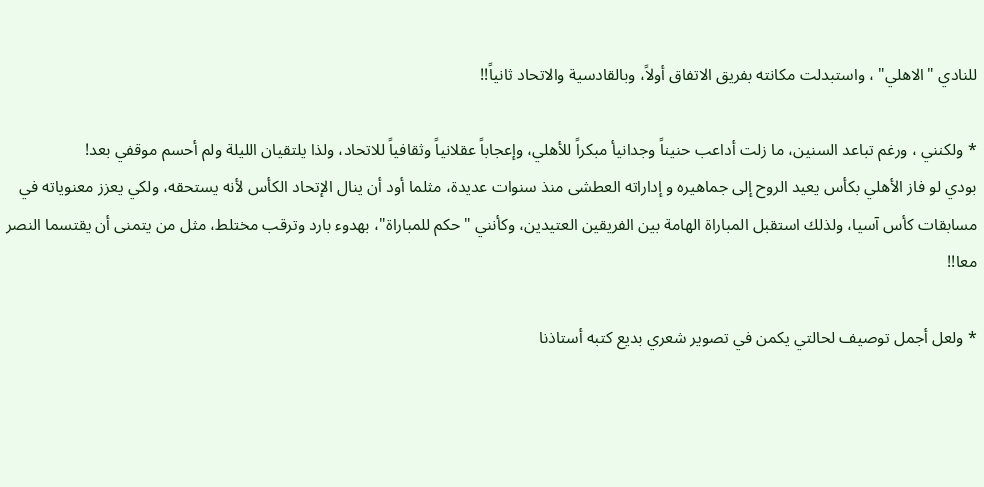للنادي "الاهلي" ، واستبدلت مكانته بفريق الاتفاق أولاً، وبالقادسية والاتحاد ثانياً!!

* ولكنني ، ورغم تباعد السنين، ما زلت أداعب حنيناً وجدانيأ مبكراً للأهلي، وإعجاباً عقلانياً وثقافياً للاتحاد، ولذا يلتقيان الليلة ولم أحسم موقفي بعد!
بودي لو فاز الأهلي بكأس يعيد الروح إلى جماهيره و إداراته العطشى منذ سنوات عديدة، مثلما أود أن ينال الإتحاد الكأس لأنه يستحقه، ولكي يعزز معنوياته في مسابقات كأس آسيا، ولذلك استقبل المباراة الهامة بين الفريقين العتيدين، وكأنني "حكم للمباراة"، بهدوء بارد وترقب مختلط، مثل من يتمنى أن يقتسما النصر معا!!

* ولعل أجمل توصيف لحالتي يكمن في تصوير شعري بديع كتبه أستاذنا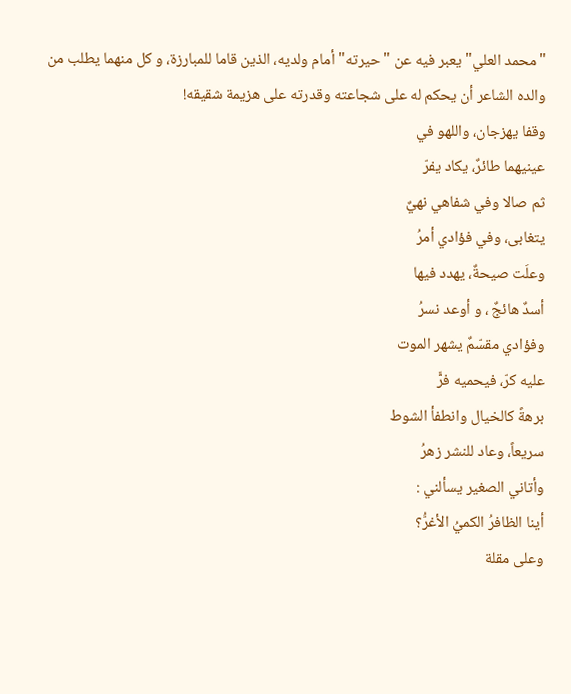"محمد العلي" يعبر فيه عن "حيرته" أمام ولديه، الذين قاما للمبارزة، و كل منهما يطلب من والده الشاعر أن يحكم له على شجاعته وقدرته على هزيمة شقيقه!
وقفا يهزجان، واللهو في
عينيهما طائرٌ، يكاد يفرّ
ثم صالا وفي شفاهي نهيٌ
يتغابى، وفي فؤادي أمرُ
وعلَت صيحةٌ، يهدد فيها
أسدٌ هائجٌ ، و أوعد نسرُ
وفؤادي مقسّمٌ يشهر الموت
عليه كرّ، فيحميه فرًّ
برهةً كالخيال وانطفأ الشوط
سريعاً، وعاد للنشر زهرُ
وأتاني الصغير يسألني :
أينا الظافرُ الكميُ الأغرُّ؟
وعلى مقلة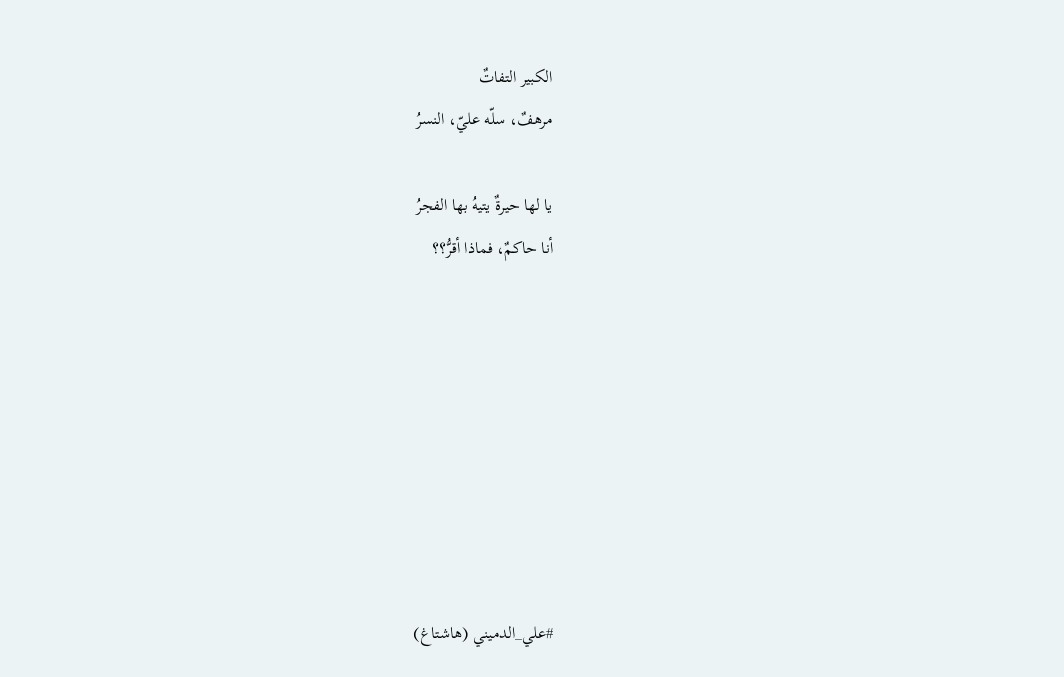الكبير التفاتٌ
مرهفٌ، سلّه عليّ، النسرُ

يا لها حيرةٌ يتيهُ بها الفجرُ
أنا حاكمٌ، فماذا أقرُّ؟؟








#علي_الدميني (هاشتاغ)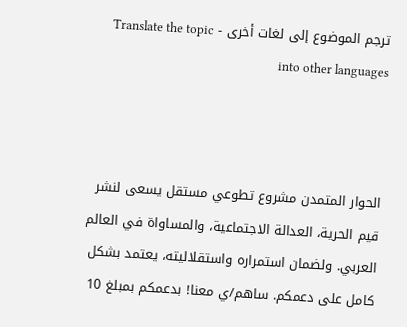ترجم الموضوع إلى لغات أخرى - Translate the topic into other languages



الحوار المتمدن مشروع تطوعي مستقل يسعى لنشر قيم الحرية، العدالة الاجتماعية، والمساواة في العالم العربي. ولضمان استمراره واستقلاليته، يعتمد بشكل كامل على دعمكم. ساهم/ي معنا! بدعمكم بمبلغ 10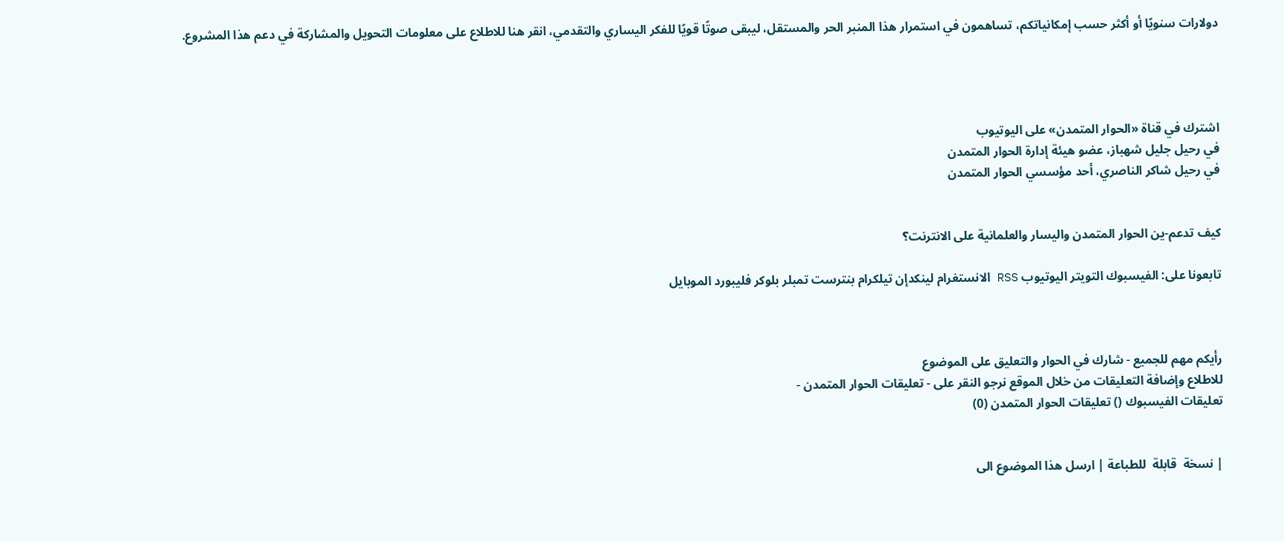دولارات سنويًا أو أكثر حسب إمكانياتكم، تساهمون في استمرار هذا المنبر الحر والمستقل، ليبقى صوتًا قويًا للفكر اليساري والتقدمي، انقر هنا للاطلاع على معلومات التحويل والمشاركة في دعم هذا المشروع.




اشترك في قناة «الحوار المتمدن» على اليوتيوب
في رحيل جليل شهباز، عضو هيئة إدارة الحوار المتمدن
في رحيل شاكر الناصري، أحد مؤسسي الحوار المتمدن


كيف تدعم-ين الحوار المتمدن واليسار والعلمانية على الانترنت؟

تابعونا على: الفيسبوك التويتر اليوتيوب RSS الانستغرام لينكدإن تيلكرام بنترست تمبلر بلوكر فليبورد الموبايل



رأيكم مهم للجميع - شارك في الحوار والتعليق على الموضوع
للاطلاع وإضافة التعليقات من خلال الموقع نرجو النقر على - تعليقات الحوار المتمدن -
تعليقات الفيسبوك () تعليقات الحوار المتمدن (0)


| نسخة  قابلة  للطباعة | ارسل هذا الموضوع الى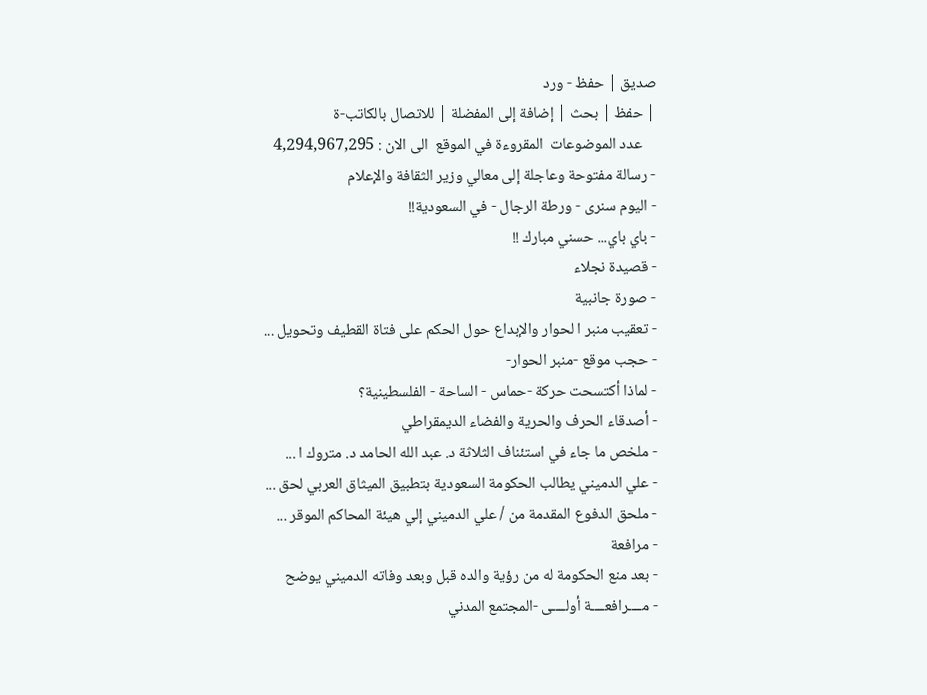صديق | حفظ - ورد
| حفظ | بحث | إضافة إلى المفضلة | للاتصال بالكاتب-ة
    عدد الموضوعات  المقروءة في الموقع  الى الان : 4,294,967,295
- رسالة مفتوحة وعاجلة إلى معالي وزير الثقافة والإعلام
- اليوم سنرى - ورطة الرجال - في السعودية!!
- باي باي... حسني مبارك !!
- قصيدة نجلاء
- صورة جانبية
- تعقيب منبر ا لحوار والإبداع حول الحكم على فتاة القطيف وتحويل ...
- حجب موقع -منبر الحوار-
- لماذا أكتسحت حركة -حماس - الساحة - الفلسطينية؟
- أصدقاء الحرف والحرية والفضاء الديمقراطي
- ملخص ما جاء في استئناف الثلاثة د. عبد الله الحامد د. متروك ا ...
- علي الدميني يطالب الحكومة السعودية بتطبيق الميثاق العربي لحق ...
- ملحق الدفوع المقدمة من / علي الدميني إلي هيئة المحاكم الموقر ...
- مرافعة
- بعد منع الحكومة له من رؤية والده قبل وبعد وفاته الدميني يوضح
- مــــرافعــــة أولــــى -المجتمع المدني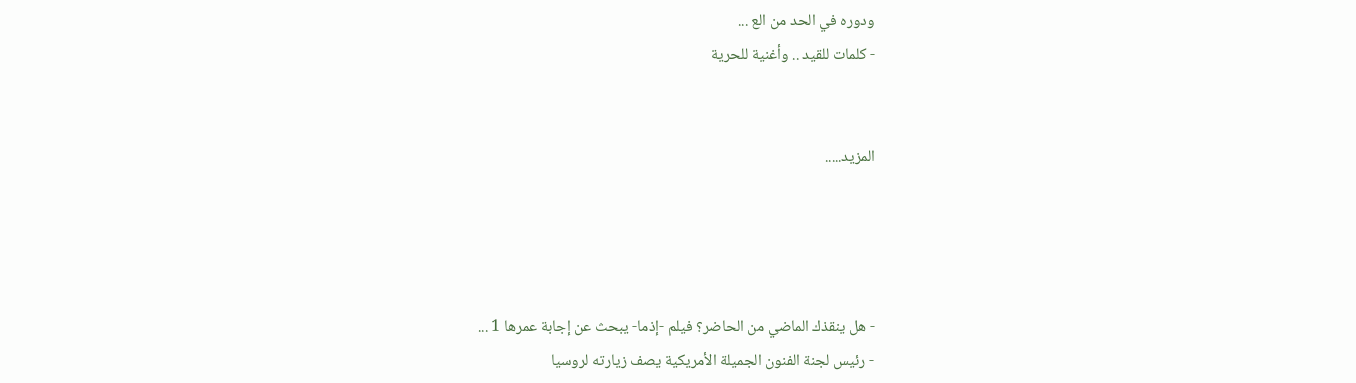ودوره في الحد من الع ...
- كلمات للقيد .. وأغنية للحرية


المزيد.....




- هل ينقذك الماضي من الحاضر؟ فيلم -إذما- يبحث عن إجابة عمرها 1 ...
- رئيس لجنة الفنون الجميلة الأمريكية يصف زيارته لروسيا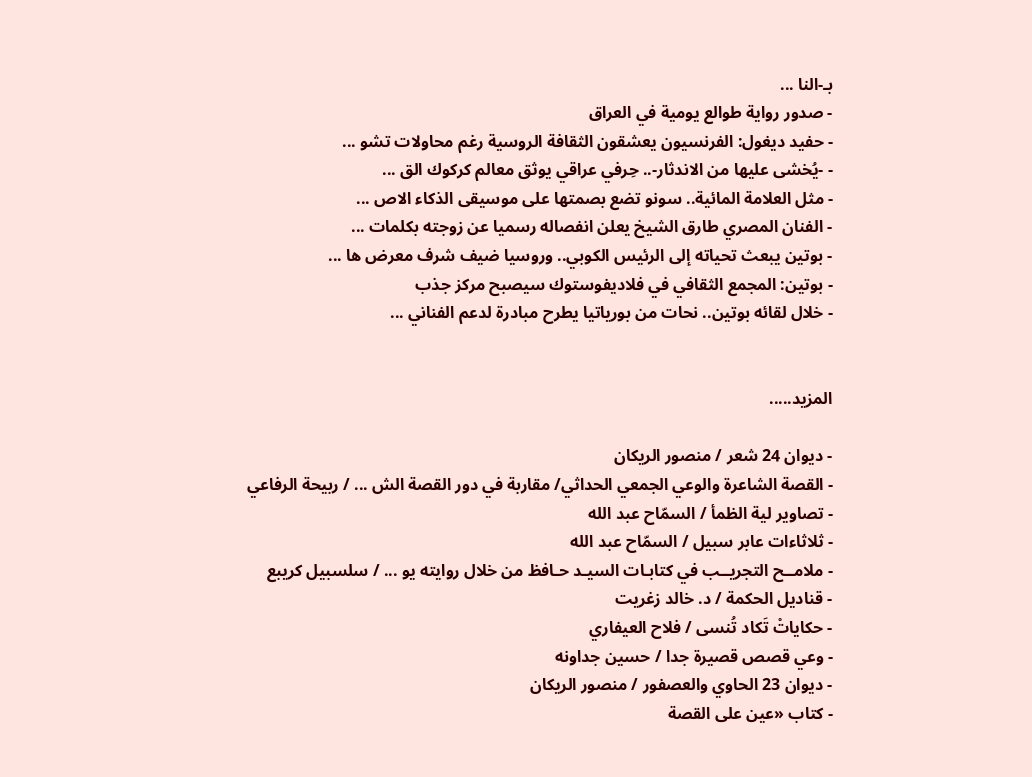بـ-النا ...
- صدور رواية طوالع يومية في العراق
- حفيد ديغول: الفرنسيون يعشقون الثقافة الروسية رغم محاولات تشو ...
- -يُخشى عليها من الاندثار-.. حِرفي عراقي يوثق معالم كركوك الق ...
- مثل العلامة المائية.. سونو تضع بصمتها على موسيقى الذكاء الاص ...
- الفنان المصري طارق الشيخ يعلن انفصاله رسميا عن زوجته بكلمات ...
- بوتين يبعث تحياته إلى الرئيس الكوبي.. وروسيا ضيف شرف معرض ها ...
- بوتين: المجمع الثقافي في فلاديفوستوك سيصبح مركز جذب
- خلال لقائه بوتين.. نحات من بورياتيا يطرح مبادرة لدعم الفناني ...


المزيد.....

- ديوان 24 شعر / منصور الريكان
- القصة الشاعرة والوعي الجمعي الحداثي/ مقاربة في دور القصة الش ... / ربيحة الرفاعي
- تصاوير لية الظمأ / السمّاح عبد الله
- ثلاثاءات عابر سبيل / السمّاح عبد الله
- ملامــح التجريــب في كتابـات السيـد حـافظ من خلال روايته يو ... / سلسبيل كريبع
- قناديل الحكمة / د. خالد زغريت
- حكاياتْ تَكاد تُنسى / فلاح العيفاري
- وعي قصص قصيرة جدا / حسين جداونه
- ديوان 23 الحاوي والعصفور / منصور الريكان
- كتاب «عين على القصة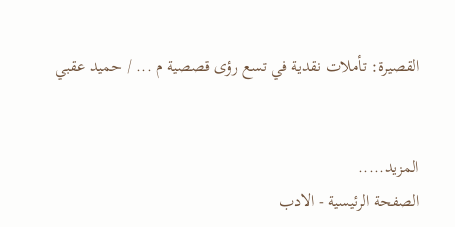القصيرة: تأملات نقدية في تسع رؤى قصصية م ... / حميد عقبي


المزيد.....
الصفحة الرئيسية - الادب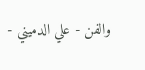والفن - علي الدميني -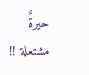حيرةٌ مشتعلة !!